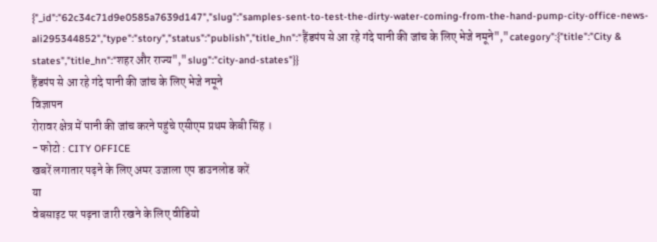{"_id":"62c34c71d9e0585a7639d147","slug":"samples-sent-to-test-the-dirty-water-coming-from-the-hand-pump-city-office-news-ali295344852","type":"story","status":"publish","title_hn":"हैंडपंप से आ रहे गंदे पानी की जांच के लिए भेजे नमूने","category":{"title":"City & states","title_hn":"शहर और राज्य","slug":"city-and-states"}}
हैंडपंप से आ रहे गंदे पानी की जांच के लिए भेजे नमूने
विज्ञापन
रोरावर क्षेत्र में पानी की जांच करने पहुंचे एसीएम प्रथम केबी सिंह ।
- फोटो : CITY OFFICE
खबरें लगातार पढ़ने के लिए अमर उजाला एप डाउनलोड करें
या
वेबसाइट पर पढ़ना जारी रखने के लिए वीडियो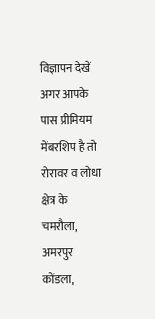विज्ञापन देखें
अगर आपके पास प्रीमियम मेंबरशिप है तो
रोरावर व लोधा क्षेत्र के चमरौला, अमरपुर कोंडला,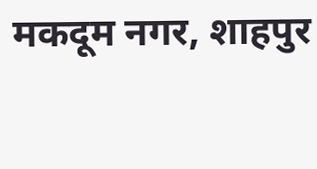मकदूम नगर, शाहपुर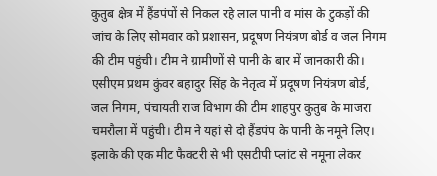कुतुब क्षेत्र में हैंडपंपों से निकल रहे लाल पानी व मांस के टुकड़ों की जांच के लिए सोमवार को प्रशासन, प्रदूषण नियंत्रण बोर्ड व जल निगम की टीम पहुंची। टीम ने ग्रामीणों से पानी के बार में जानकारी की।
एसीएम प्रथम कुंवर बहादुर सिंह के नेतृत्व में प्रदूषण नियंत्रण बोर्ड, जल निगम, पंचायती राज विभाग की टीम शाहपुर कुतुब के माजरा चमरौला में पहुंची। टीम ने यहां से दो हैंडपंप के पानी के नमूने लिए। इलाके की एक मीट फैक्टरी से भी एसटीपी प्लांट से नमूना लेकर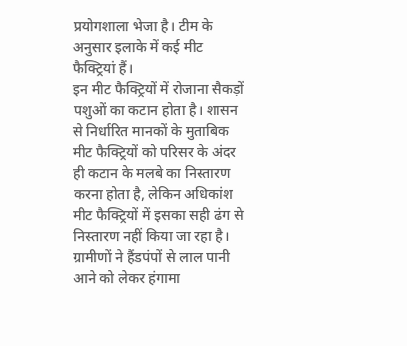प्रयोगशाला भेजा है। टीम के अनुसार इलाके में कई मीट फैक्ट्रियां हैं।
इन मीट फैक्ट्रियों में रोजाना सैकड़ों पशुओं का कटान होता है। शासन से निर्धारित मानकों के मुताबिक मीट फैक्ट्रियों को परिसर के अंदर ही कटान के मलबे का निस्तारण करना होता है, लेकिन अधिकांश मीट फैक्ट्रियों में इसका सही ढंग से निस्तारण नहीं किया जा रहा है। ग्रामीणों ने हैंडपंपों से लाल पानी आने को लेकर हंगामा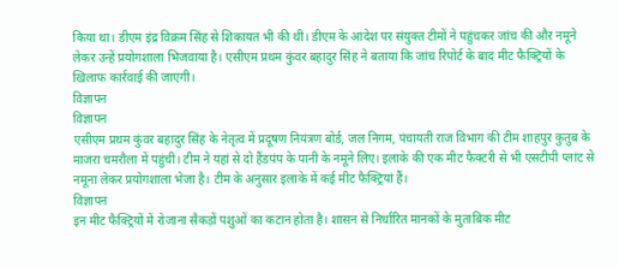किया था। डीएम इंद्र विक्रम सिंह से शिकायत भी की थी। डीएम के आदेश पर संयुक्त टीमों ने पहुंचकर जांच की और नमूने लेकर उन्हें प्रयोगशाला भिजवाया है। एसीएम प्रथम कुंवर बहादुर सिंह ने बताया कि जांच रिपोर्ट के बाद मीट फैक्ट्रियों के खिलाफ कार्रवाई की जाएगी।
विज्ञापन
विज्ञापन
एसीएम प्रथम कुंवर बहादुर सिंह के नेतृत्व में प्रदूषण नियंत्रण बोर्ड, जल निगम, पंचायती राज विभाग की टीम शाहपुर कुतुब के माजरा चमरौला में पहुंची। टीम ने यहां से दो हैंडपंप के पानी के नमूने लिए। इलाके की एक मीट फैक्टरी से भी एसटीपी प्लांट से नमूना लेकर प्रयोगशाला भेजा है। टीम के अनुसार इलाके में कई मीट फैक्ट्रियां हैं।
विज्ञापन
इन मीट फैक्ट्रियों में रोजाना सैकड़ों पशुओं का कटान होता है। शासन से निर्धारित मानकों के मुताबिक मीट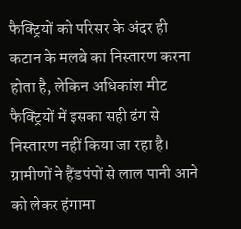फैक्ट्रियों को परिसर के अंदर ही कटान के मलबे का निस्तारण करना होता है, लेकिन अधिकांश मीट फैक्ट्रियों में इसका सही ढंग से निस्तारण नहीं किया जा रहा है। ग्रामीणों ने हैंडपंपों से लाल पानी आने को लेकर हंगामा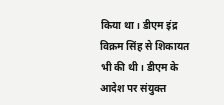किया था। डीएम इंद्र विक्रम सिंह से शिकायत भी की थी। डीएम के आदेश पर संयुक्त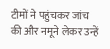टीमों ने पहुंचकर जांच की और नमूने लेकर उन्हें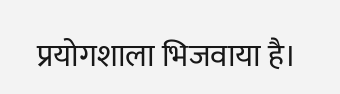प्रयोगशाला भिजवाया है।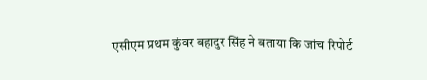एसीएम प्रथम कुंवर बहादुर सिंह ने बताया कि जांच रिपोर्ट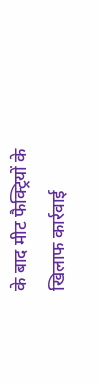के बाद मीट फैक्ट्रियों के खिलाफ कार्रवाई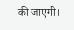की जाएगी।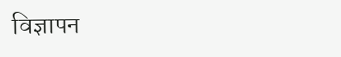विज्ञापन